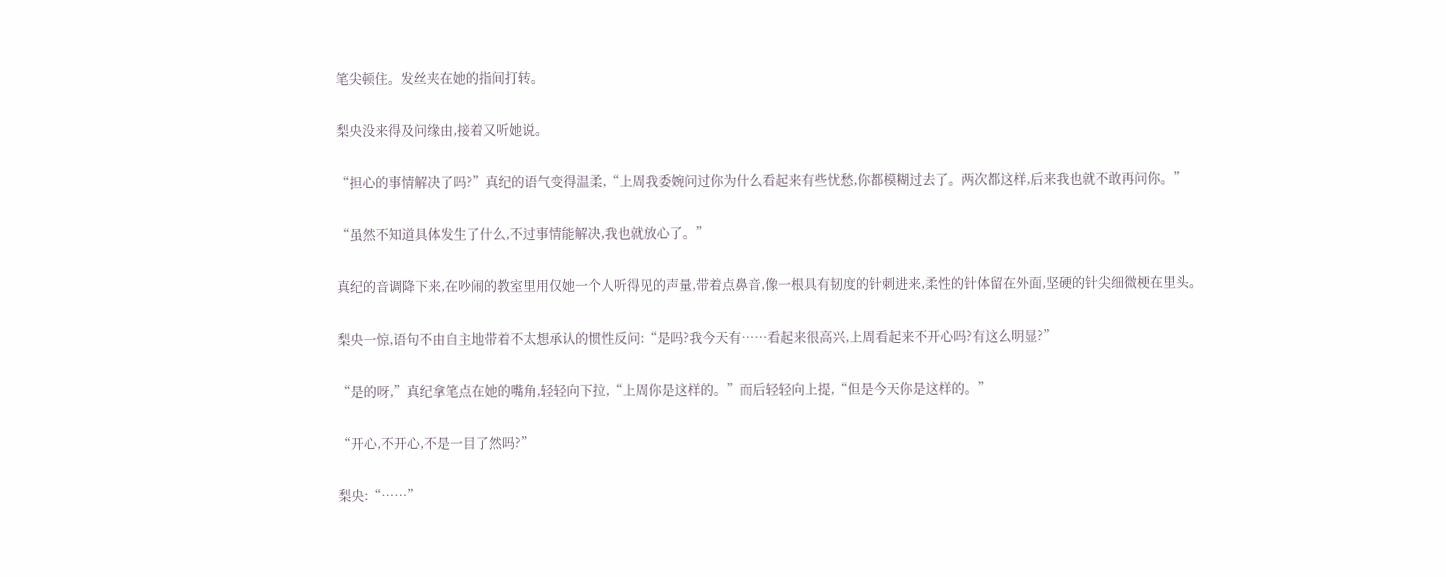笔尖顿住。发丝夹在她的指间打转。

梨央没来得及问缘由,接着又听她说。

“担心的事情解决了吗?”真纪的语气变得温柔,“上周我委婉问过你为什么看起来有些忧愁,你都模糊过去了。两次都这样,后来我也就不敢再问你。”

“虽然不知道具体发生了什么,不过事情能解决,我也就放心了。”

真纪的音调降下来,在吵闹的教室里用仅她一个人听得见的声量,带着点鼻音,像一根具有韧度的针刺进来,柔性的针体留在外面,坚硬的针尖细微梗在里头。

梨央一惊,语句不由自主地带着不太想承认的惯性反问:“是吗?我今天有……看起来很高兴,上周看起来不开心吗?有这么明显?”

“是的呀,”真纪拿笔点在她的嘴角,轻轻向下拉,“上周你是这样的。”而后轻轻向上提,“但是今天你是这样的。”

“开心,不开心,不是一目了然吗?”

梨央:“……”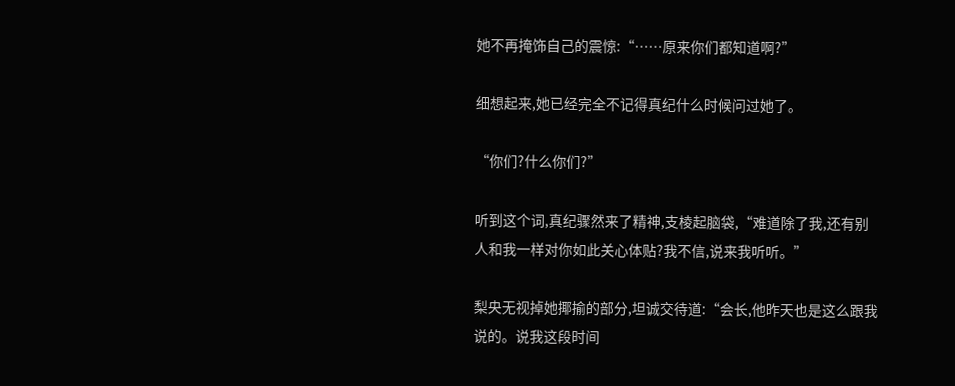她不再掩饰自己的震惊:“……原来你们都知道啊?”

细想起来,她已经完全不记得真纪什么时候问过她了。

“你们?什么你们?”

听到这个词,真纪骤然来了精神,支棱起脑袋,“难道除了我,还有别人和我一样对你如此关心体贴?我不信,说来我听听。”

梨央无视掉她揶揄的部分,坦诚交待道:“会长,他昨天也是这么跟我说的。说我这段时间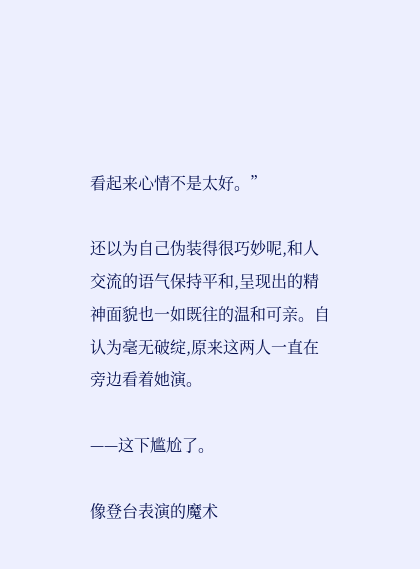看起来心情不是太好。”

还以为自己伪装得很巧妙呢,和人交流的语气保持平和,呈现出的精神面貌也一如既往的温和可亲。自认为毫无破绽,原来这两人一直在旁边看着她演。

——这下尴尬了。

像登台表演的魔术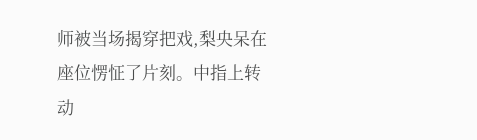师被当场揭穿把戏,梨央呆在座位愣怔了片刻。中指上转动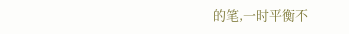的笔,一时平衡不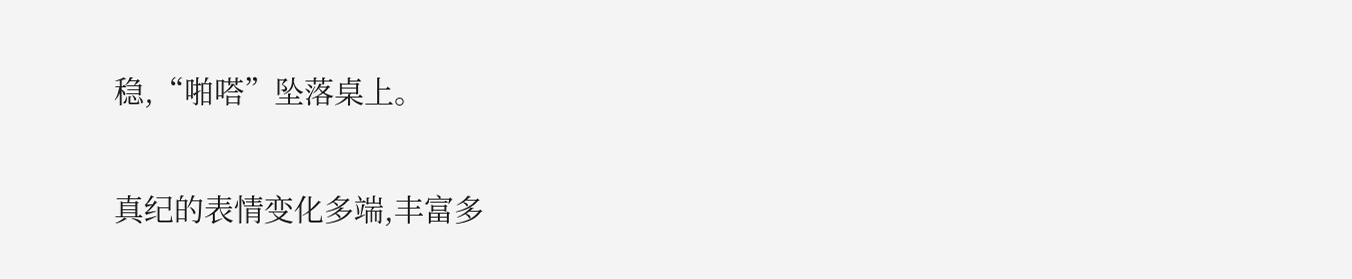稳,“啪嗒”坠落桌上。

真纪的表情变化多端,丰富多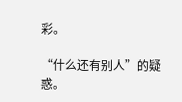彩。

“什么还有别人”的疑惑。